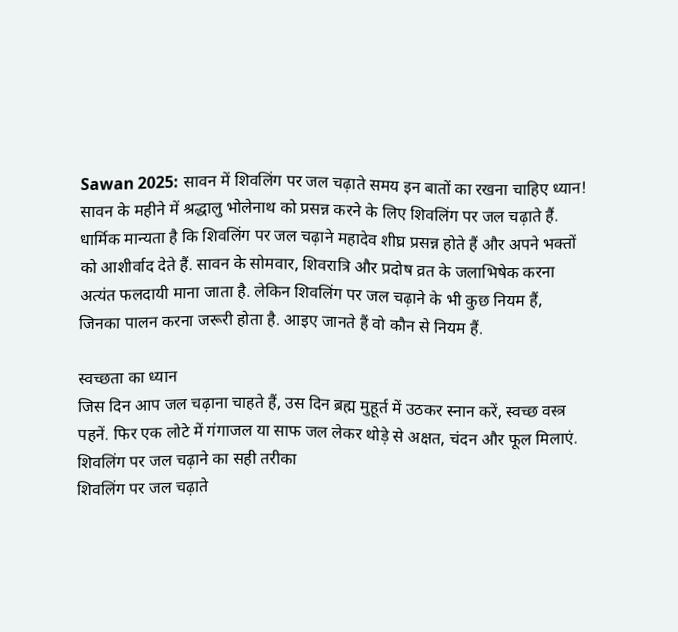Sawan 2025: सावन में शिवलिंग पर जल चढ़ाते समय इन बातों का रखना चाहिए ध्यान!
सावन के महीने में श्रद्धालु भोलेनाथ को प्रसन्न करने के लिए शिवलिंग पर जल चढ़ाते हैं. धार्मिक मान्यता है कि शिवलिंग पर जल चढ़ाने महादेव शीघ्र प्रसन्न होते हैं और अपने भक्तों को आशीर्वाद देते हैं. सावन के सोमवार, शिवरात्रि और प्रदोष व्रत के जलाभिषेक करना अत्यंत फलदायी माना जाता है. लेकिन शिवलिंग पर जल चढ़ाने के भी कुछ नियम हैं, जिनका पालन करना जरूरी होता है. आइए जानते हैं वो कौन से नियम हैं.

स्वच्छता का ध्यान
जिस दिन आप जल चढ़ाना चाहते हैं, उस दिन ब्रह्म मुहूर्त में उठकर स्नान करें, स्वच्छ वस्त्र पहनें. फिर एक लोटे में गंगाजल या साफ जल लेकर थोड़े से अक्षत, चंदन और फूल मिलाएं.
शिवलिंग पर जल चढ़ाने का सही तरीका
शिवलिंग पर जल चढ़ाते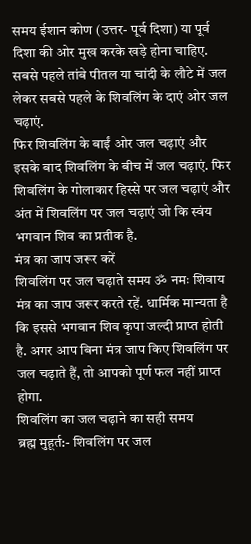समय ईशान कोण (उत्तर- पूर्व दिशा) या पूर्व दिशा की ओर मुख करके खड़े होना चाहिए. सबसे पहले तांबे पीतल या चांदी के लौटे में जल लेकर सबसे पहले के शिवलिंग के दाएं ओर जल चढ़ाएं.
फिर शिवलिंग के बाईं ओर जल चढ़ाएं और इसके बाद शिवलिंग के बीच में जल चढ़ाएं. फिर शिवलिंग के गोलाकार हिस्से पर जल चढ़ाएं और अंत में शिवलिंग पर जल चढ़ाएं जो कि स्वंय भगवान शिव का प्रतीक है.
मंत्र का जाप जरूर करें
शिवलिंग पर जल चढ़ाते समय ॐ नमः शिवाय मंत्र का जाप जरूर करते रहें. धार्मिक मान्यता है कि इससे भगवान शिव कृपा जल्दी प्राप्त होती है. अगर आप बिना मंत्र जाप किए शिवलिंग पर जल चढ़ाते हैं, तो आपको पूर्ण फल नहीं प्राप्त होगा.
शिवलिंग का जल चढ़ाने का सही समय
ब्रह्म मुहूर्त:- शिवलिंग पर जल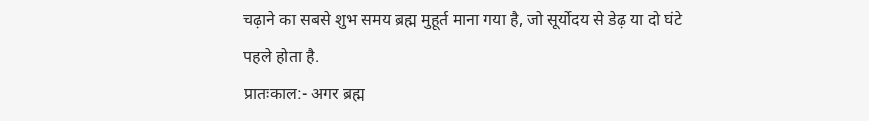चढ़ाने का सबसे शुभ समय ब्रह्म मुहूर्त माना गया है, जो सूर्योदय से डेढ़ या दो घंटे पहले होता है.
प्रातःकाल:- अगर ब्रह्म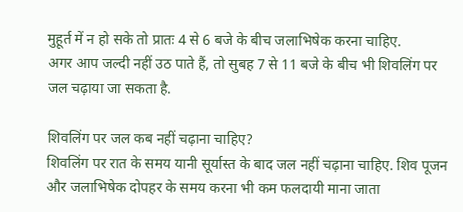मुहूर्त में न हो सके तो प्रातः 4 से 6 बजे के बीच जलाभिषेक करना चाहिए.
अगर आप जल्दी नहीं उठ पाते हैं, तो सुबह 7 से 11 बजे के बीच भी शिवलिंग पर जल चढ़ाया जा सकता है.

शिवलिंग पर जल कब नहीं चढ़ाना चाहिए?
शिवलिंग पर रात के समय यानी सूर्यास्त के बाद जल नहीं चढ़ाना चाहिए. शिव पूजन और जलाभिषेक दोपहर के समय करना भी कम फलदायी माना जाता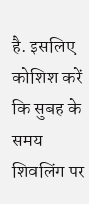है. इसलिए कोशिश करें कि सुबह के समय शिवलिंग पर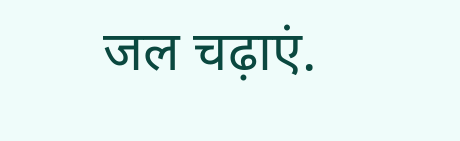जल चढ़ाएं.